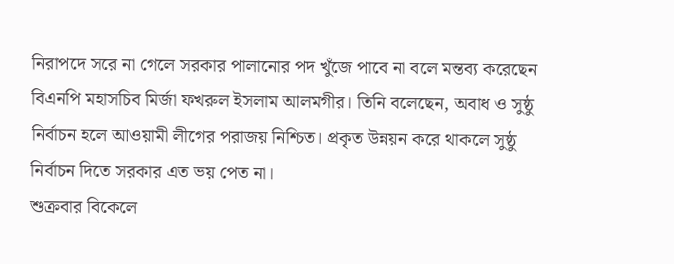নিরাপদে সরে না গেলে সরকার পালানোর পদ খুঁজে পাবে না বলে মন্তব্য করেছেন বিএনপি মহাসচিব মির্জা ফখরুল ইসলাম আলমগীর। তিনি বলেছেন, অবাধ ও সুষ্ঠু নির্বাচন হলে আওয়ামী লীগের পরাজয় নিশ্চিত। প্রকৃত উন্নয়ন করে থাকলে সুষ্ঠু নির্বাচন দিতে সরকার এত ভয় পেত না।
শুক্রবার বিকেলে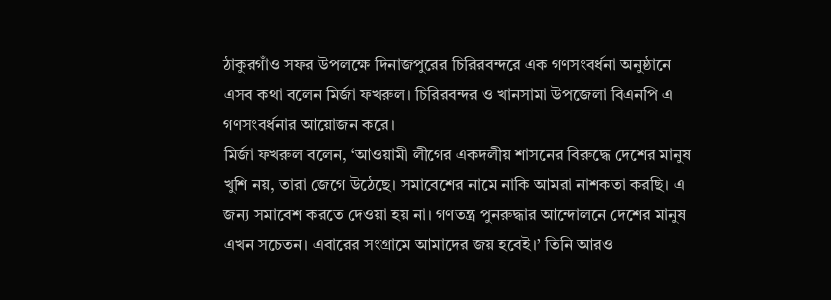ঠাকুরগাঁও সফর উপলক্ষে দিনাজপুরের চিরিরবন্দরে এক গণসংবর্ধনা অনুষ্ঠানে এসব কথা বলেন মির্জা ফখরুল। চিরিরবন্দর ও খানসামা উপজেলা বিএনপি এ গণসংবর্ধনার আয়োজন করে।
মির্জা ফখরুল বলেন, ‘আওয়ামী লীগের একদলীয় শাসনের বিরুদ্ধে দেশের মানুষ খুশি নয়, তারা জেগে উঠেছে। সমাবেশের নামে নাকি আমরা নাশকতা করছি। এ জন্য সমাবেশ করতে দেওয়া হয় না। গণতন্ত্র পুনরুদ্ধার আন্দোলনে দেশের মানুষ এখন সচেতন। এবারের সংগ্রামে আমাদের জয় হবেই।’ তিনি আরও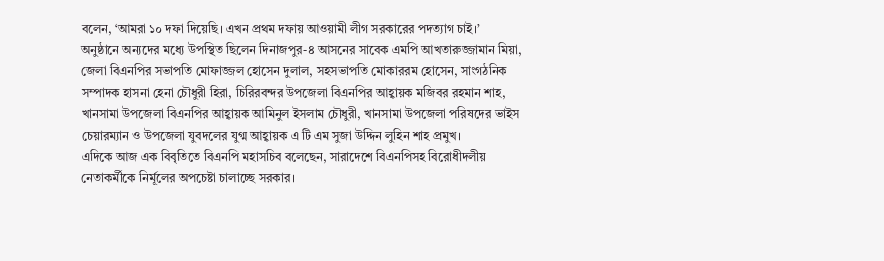বলেন, ‘আমরা ১০ দফা দিয়েছি। এখন প্রথম দফায় আওয়ামী লীগ সরকারের পদত্যাগ চাই।’
অনুষ্ঠানে অন্যদের মধ্যে উপস্থিত ছিলেন দিনাজপুর-৪ আসনের সাবেক এমপি আখতারুজ্জামান মিয়া, জেলা বিএনপির সভাপতি মোফাজ্জল হোসেন দুলাল, সহসভাপতি মোকাররম হোসেন, সাংগঠনিক সম্পাদক হাসনা হেনা চৌধুরী হিরা, চিরিরবন্দর উপজেলা বিএনপির আহ্বায়ক মজিবর রহমান শাহ, খানসামা উপজেলা বিএনপির আহ্বায়ক আমিনুল ইসলাম চৌধুরী, খানসামা উপজেলা পরিষদের ভাইস চেয়ারম্যান ও উপজেলা যুবদলের যুগ্ম আহ্বায়ক এ টি এম সুজা উদ্দিন লুহিন শাহ প্রমুখ।
এদিকে আজ এক বিবৃতিতে বিএনপি মহাসচিব বলেছেন, সারাদেশে বিএনপিসহ বিরোধীদলীয় নেতাকর্মীকে নির্মূলের অপচেষ্টা চালাচ্ছে সরকার।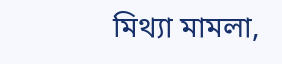মিথ্যা মামলা,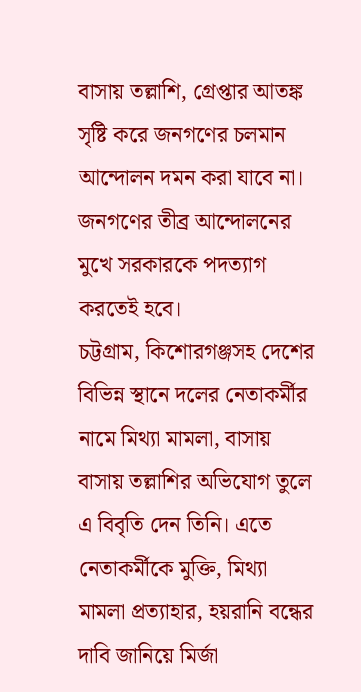বাসায় তল্লাশি, গ্রেপ্তার আতঙ্ক সৃষ্টি করে জনগণের চলমান আন্দোলন দমন করা যাবে না। জনগণের তীব্র আন্দোলনের মুখে সরকারকে পদত্যাগ করতেই হবে।
চট্টগ্রাম, কিশোরগঞ্জসহ দেশের বিভিন্ন স্থানে দলের নেতাকর্মীর নামে মিথ্যা মামলা, বাসায় বাসায় তল্লাশির অভিযোগ তুলে এ বিবৃতি দেন তিনি। এতে নেতাকর্মীকে মুক্তি, মিথ্যা মামলা প্রত্যাহার, হয়রানি বন্ধের দাবি জানিয়ে মির্জা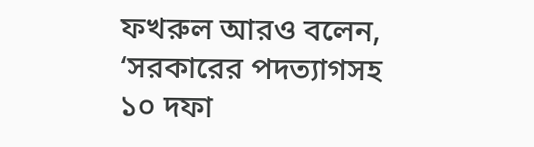ফখরুল আরও বলেন, ‘সরকারের পদত্যাগসহ ১০ দফা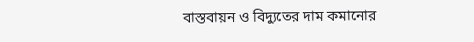বাস্তবায়ন ও বিদ্যুতের দাম কমানোর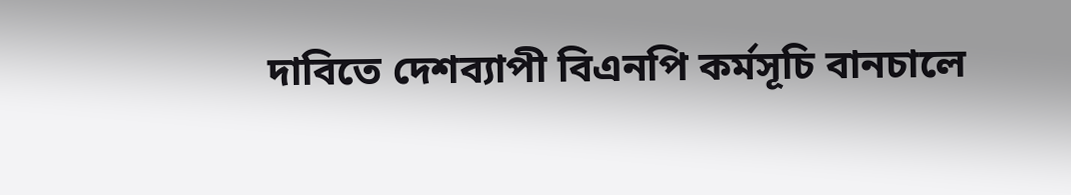দাবিতে দেশব্যাপী বিএনপি কর্মসূচি বানচালে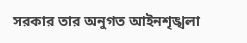সরকার তার অনুগত আইনশৃঙ্খলা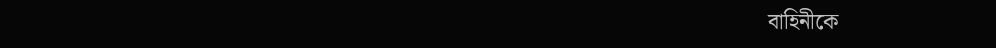বাহিনীকে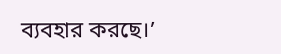ব্যবহার করছে।’